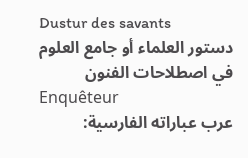Dustur des savants
دستور العلماء أو جامع العلوم في اصطلاحات الفنون
Enquêteur
عرب عباراته الفارسية: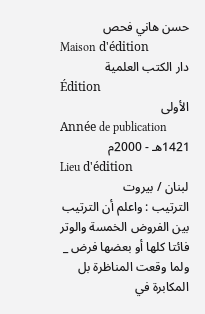حسن هاني فحص
Maison d'édition
دار الكتب العلمية
Édition
الأولى
Année de publication
1421هـ - 2000م
Lieu d'édition
لبنان / بيروت
الترتيب : واعلم أن الترتيب بين الفروض الخمسة والوتر فائتا كلها أو بعضها فرض _ ولما وقعت المناظرة بل المكابرة في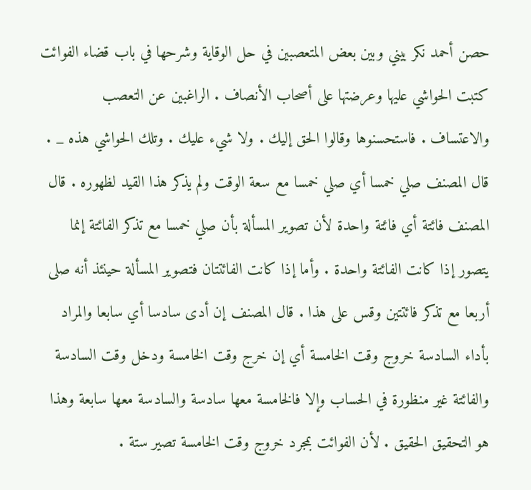حصن أحمد نكر بيني وبين بعض المتعصبين في حل الوقاية وشرحها في باب قضاء الفوائت كتبت الحواشي عليها وعرضتها على أصحاب الأنصاف . الراغبين عن التعصب والاعتساف . فاستحسنوها وقالوا الحق إليك . ولا شيء عليك . وتلك الحواشي هذه _ . قال المصنف صلي خمسا أي صلي خمسا مع سعة الوقت ولم يذكر هذا القيد لظهوره . قال المصنف فائتة أي فائتة واحدة لأن تصوير المسألة بأن صلي خمسا مع تذكر الفائتة إنما يتصور إذا كانت الفائتة واحدة . وأما إذا كانت الفائتتان فتصوير المسألة حينئذ أنه صلى أربعا مع تذكر فائتتين وقس على هذا . قال المصنف إن أدى سادسا أي سابعا والمراد بأداء السادسة خروج وقت الخامسة أي إن خرج وقت الخامسة ودخل وقت السادسة والفائتة غير منظورة في الحساب وإلا فالخامسة معها سادسة والسادسة معها سابعة وهذا هو التحقيق الحقيق . لأن الفوائت بمجرد خروج وقت الخامسة تصير ستة .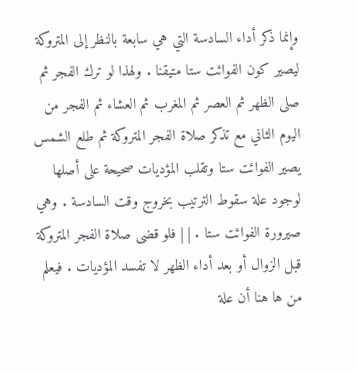وإنما ذكر أداء السادسة التي هي سابعة بالنظر إلى المتروكة ليصير كون الفوائت ستا متيقنا . ولهذا لو ترك الفجر ثم صلى الظهر ثم العصر ثم المغرب ثم العشاء ثم الفجر من اليوم الثاني مع تذكر صلاة الفجر المتروكة ثم طلع الشمس يصير الفوائت ستا وتقلب المؤديات صحيحة على أصلها لوجود علة سقوط الترتيب بخروج وقت السادسة . وهي صيرورة الفوائت ستا . | | فلو قضى صلاة الفجر المتروكة قبل الزوال أو بعد أداء الظهر لا تفسد المؤديات . فيعلم من ها هنا أن علة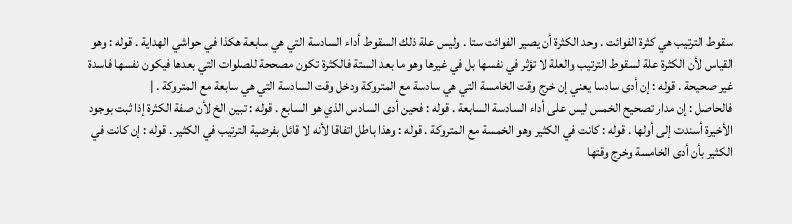سقوط الترتيب هي كثرة الفوائت . وحد الكثرة أن يصير الفوائت ستا . وليس علة ذلك السقوط أداء السادسة التي هي سابعة هكذا في حواشي الهداية . قوله : وهو القياس لأن الكثرة علة لسقوط الترتيب والعلة لا تؤثر في نفسها بل في غيرها وهو ما بعد الستة فالكثرة تكون مصححة للصلوات التي بعدها فيكون نفسها فاسدة غير صحيحة . قوله : إن أدى سادسا يعني إن خرج وقت الخامسة التي هي سادسة مع المتروكة ودخل وقت السادسة التي هي سابعة مع المتروكة . |
فالحاصل : إن مدار تصحيح الخمس ليس على أداء السادسة السابعة . قوله : فحين أدى السادس الذي هو السابع . قوله : تبين الخ لأن صفة الكثرة إذا ثبت بوجود الأخيرة أسندت إلى أولها . قوله : كانت في الكثير وهو الخمسة مع المتروكة . قوله : وهذا باطل اتفاقا لأنه لا قائل بفرضية الترتيب في الكثير . قوله : إن كانت في الكثير بأن أدى الخامسة وخرج وقتها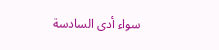سواء أدى السادسة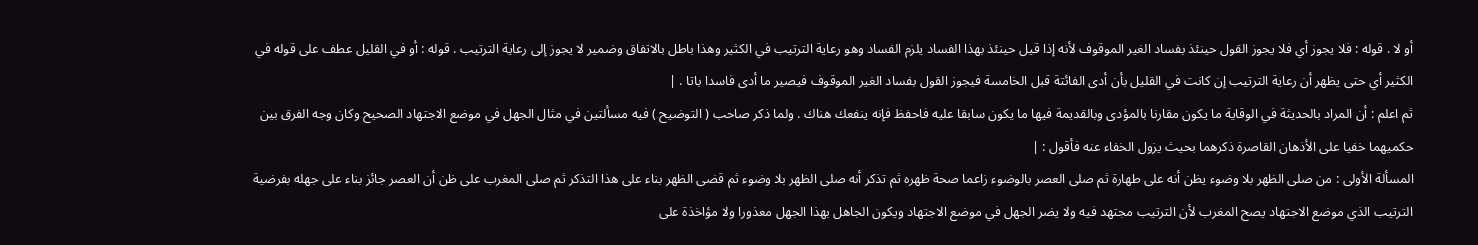أو لا . قوله : فلا يجوز أي فلا يجوز القول حينئذ بفساد الغير الموقوف لأنه إذا قيل حينئذ بهذا الفساد يلزم الفساد وهو رعاية الترتيب في الكثير وهذا باطل بالاتفاق وضمير لا يجوز إلى رعاية الترتيب . قوله : أو في القليل عطف على قوله في الكثير أي حتى يظهر أن رعاية الترتيب إن كانت في القليل بأن أدى الفائتة قبل الخامسة فيجوز القول بفساد الغير الموقوف فيصير ما أدى فاسدا باتا . |
ثم اعلم : أن المراد بالحديثة في الوقاية ما يكون مقارنا بالمؤدى وبالقديمة فيها ما يكون سابقا عليه فاحفظ فإنه ينفعك هناك . ولما ذكر صاحب ( التوضيح ) فيه مسألتين في مثال الجهل في موضع الاجتهاد الصحيح وكان وجه الفرق بين حكميهما خفيا على الأذهان القاصرة ذكرهما بحيث يزول الخفاء عنه فأقول : |
المسألة الأولى : من صلى الظهر بلا وضوء يظن أنه على طهارة ثم صلى العصر بالوضوء زاعما صحة ظهره ثم تذكر أنه صلى الظهر بلا وضوء ثم قضى الظهر بناء على هذا التذكر ثم صلى المغرب على ظن أن العصر جائز بناء على جهله بفرضية الترتيب الذي موضع الاجتهاد يصح المغرب لأن الترتيب مجتهد فيه ولا يضر الجهل في موضع الاجتهاد ويكون الجاهل بهذا الجهل معذورا ولا مؤاخذة على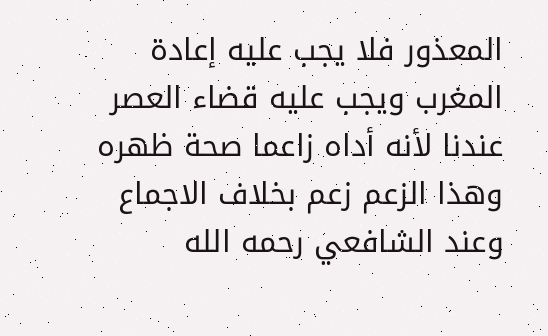المعذور فلا يجب عليه إعادة المغرب ويجب عليه قضاء العصر عندنا لأنه أداه زاعما صحة ظهره وهذا الزعم زعم بخلاف الاجماع وعند الشافعي رحمه الله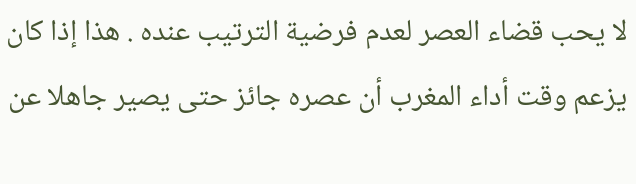لا يحب قضاء العصر لعدم فرضية الترتيب عنده . هذا إذا كان يزعم وقت أداء المغرب أن عصره جائز حتى يصير جاهلا عن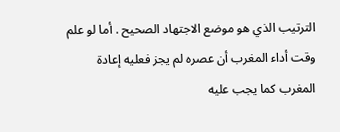الترتيب الذي هو موضع الاجتهاد الصحيح . أما لو علم وقت أداء المغرب أن عصره لم يجز فعليه إعادة المغرب كما يجب عليه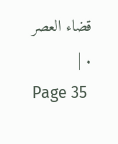قضاء العصر . |
Page 35